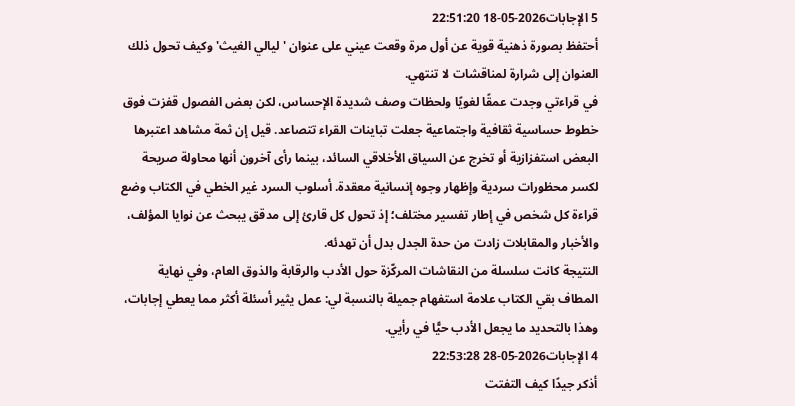5 الإجابات2026-05-18 22:51:20
أحتفظ بصورة ذهنية قوية عن أول مرة وقعت عيني على عنوان 'ليالي الغيث' وكيف تحول ذلك العنوان إلى شرارة لمناقشات لا تنتهي.
في قراءتي وجدت عمقًا لغويًا ولحظات وصف شديدة الإحساس، لكن بعض الفصول قفزت فوق خطوط حساسية ثقافية واجتماعية جعلت تباينات القراء تتصاعد. قيل إن ثمة مشاهد اعتبرها البعض استفزازية أو تخرج عن السياق الأخلاقي السائد، بينما رأى آخرون أنها محاولة صريحة لكسر محظورات سردية وإظهار وجوه إنسانية معقدة. أسلوب السرد غير الخطي في الكتاب وضع قراءة كل شخص في إطار تفسير مختلف؛ إذ تحول كل قارئ إلى مدقق يبحث عن نوايا المؤلف، والأخبار والمقابلات زادت من حدة الجدل بدل أن تهدئه.
النتيجة كانت سلسلة من النقاشات المركّزة حول الأدب والرقابة والذوق العام، وفي نهاية المطاف بقي الكتاب علامة استفهام جميلة بالنسبة لي: عمل يثير أسئلة أكثر مما يعطي إجابات، وهذا بالتحديد ما يجعل الأدب حيًّا في رأيي.
4 الإجابات2026-05-28 22:53:28
أذكر جيدًا كيف التفتت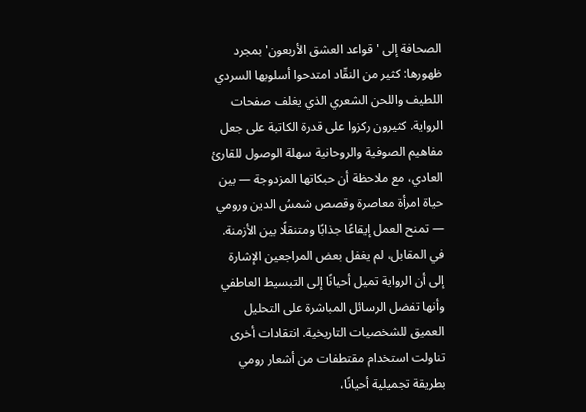الصحافة إلى 'قواعد العشق الأربعون' بمجرد ظهورها: كثير من النقّاد امتدحوا أسلوبها السردي اللطيف واللحن الشعري الذي يغلف صفحات الرواية. كثيرون ركزوا على قدرة الكاتبة على جعل مفاهيم الصوفية والروحانية سهلة الوصول للقارئ العادي، مع ملاحظة أن حبكاتها المزدوجة — بين حياة امرأة معاصرة وقصص شمسُ الدين ورومي — تمنح العمل إيقاعًا جذابًا ومتنقلًا بين الأزمنة.
في المقابل، لم يغفل بعض المراجعين الإشارة إلى أن الرواية تميل أحيانًا إلى التبسيط العاطفي وأنها تفضل الرسائل المباشرة على التحليل العميق للشخصيات التاريخية. انتقادات أخرى تناولت استخدام مقتطفات من أشعار رومي بطريقة تجميلية أحيانًا،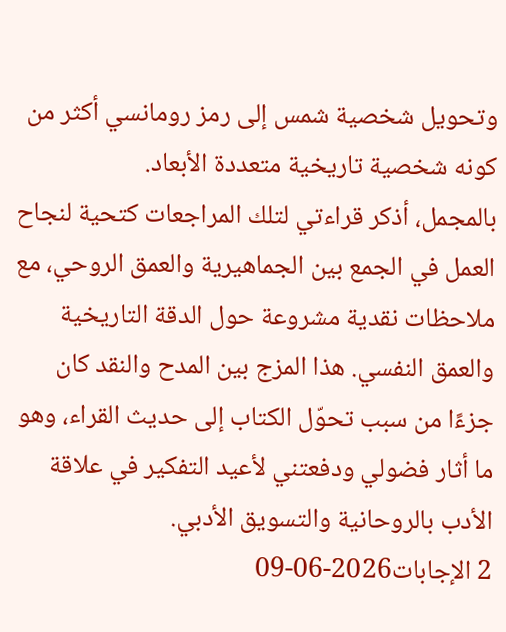وتحويل شخصية شمس إلى رمز رومانسي أكثر من كونه شخصية تاريخية متعددة الأبعاد.
بالمجمل، أذكر قراءتي لتلك المراجعات كتحية لنجاح العمل في الجمع بين الجماهيرية والعمق الروحي، مع ملاحظات نقدية مشروعة حول الدقة التاريخية والعمق النفسي. هذا المزج بين المدح والنقد كان جزءًا من سبب تحوّل الكتاب إلى حديث القراء، وهو ما أثار فضولي ودفعتني لأعيد التفكير في علاقة الأدب بالروحانية والتسويق الأدبي.
2 الإجابات2026-06-09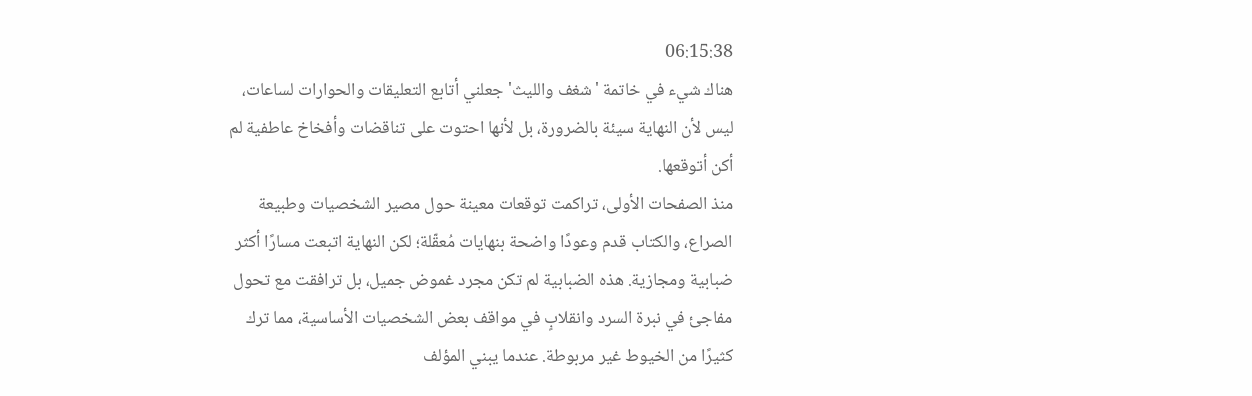06:15:38
هناك شيء في خاتمة 'شغف والليث' جعلني أتابع التعليقات والحوارات لساعات، ليس لأن النهاية سيئة بالضرورة، بل لأنها احتوت على تناقضات وأفخاخ عاطفية لم أكن أتوقعها.
منذ الصفحات الأولى، تراكمت توقعات معينة حول مصير الشخصيات وطبيعة الصراع، والكتاب قدم وعودًا واضحة بنهايات مُعقّلة؛ لكن النهاية اتبعت مسارًا أكثر ضبابية ومجازية. هذه الضبابية لم تكن مجرد غموض جميل، بل ترافقت مع تحول مفاجئ في نبرة السرد وانقلابٍ في مواقف بعض الشخصيات الأساسية، مما ترك كثيرًا من الخيوط غير مربوطة. عندما يبني المؤلف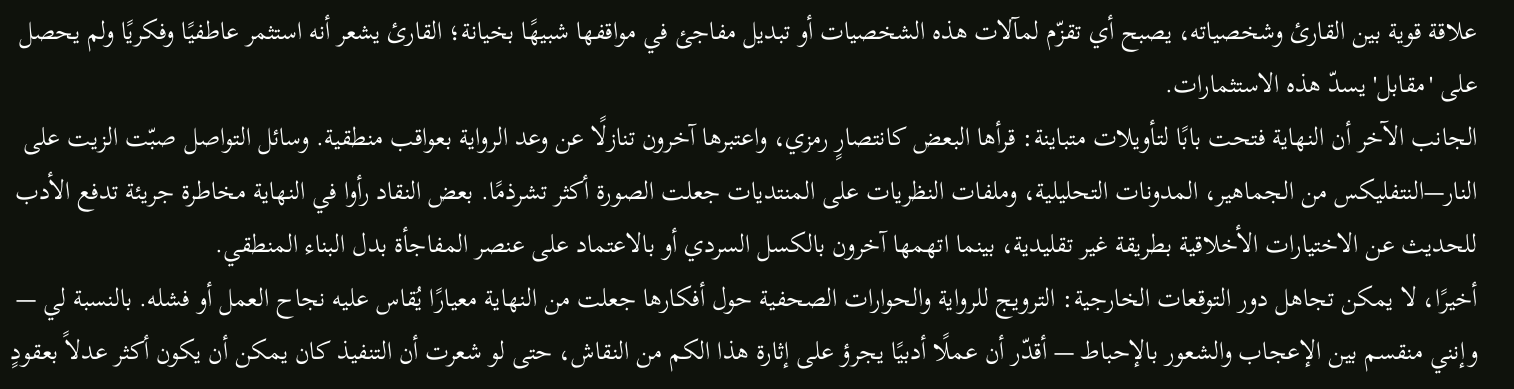علاقة قوية بين القارئ وشخصياته، يصبح أي تقزّم لمآلات هذه الشخصيات أو تبديل مفاجئ في مواقفها شبيهًا بخيانة؛ القارئ يشعر أنه استثمر عاطفيًا وفكريًا ولم يحصل على 'مقابل' يسدّ هذه الاستثمارات.
الجانب الآخر أن النهاية فتحت بابًا لتأويلات متباينة: قرأها البعض كانتصارٍ رمزي، واعتبرها آخرون تنازلًا عن وعد الرواية بعواقب منطقية. وسائل التواصل صبّت الزيت على النار—النتفليكس من الجماهير، المدونات التحليلية، وملفات النظريات على المنتديات جعلت الصورة أكثر تشرذمًا. بعض النقاد رأوا في النهاية مخاطرة جريئة تدفع الأدب للحديث عن الاختيارات الأخلاقية بطريقة غير تقليدية، بينما اتهمها آخرون بالكسل السردي أو بالاعتماد على عنصر المفاجأة بدل البناء المنطقي.
أخيرًا، لا يمكن تجاهل دور التوقعات الخارجية: الترويج للرواية والحوارات الصحفية حول أفكارها جعلت من النهاية معيارًا يُقاس عليه نجاح العمل أو فشله. بالنسبة لي — وإنني منقسم بين الإعجاب والشعور بالإحباط — أقدّر أن عملًا أدبيًا يجرؤ على إثارة هذا الكم من النقاش، حتى لو شعرت أن التنفيذ كان يمكن أن يكون أكثر عدلاً بعقودٍ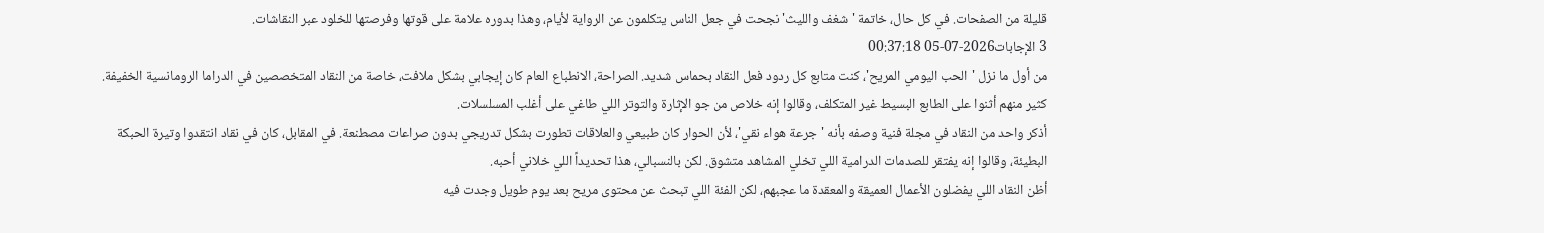قليلة من الصفحات. في كل حال، خاتمة 'شغف والليث' نجحت في جعل الناس يتكلمون عن الرواية لأيام، وهذا بدوره علامة على قوتها وفرصتها للخلود عبر النقاشات.
3 الإجابات2026-07-05 00:37:18
من أول ما نزل 'الحب اليومي المريح'، كنت متابع كل ردود فعل النقاد بحماس شديد. الصراحة، الانطباع العام كان إيجابي بشكل ملافت، خاصة من النقاد المتخصصين في الدراما الرومانسية الخفيفة. كثير منهم أثنوا على الطابع البسيط غير المتكلف، وقالوا إنه خلاص من جو الإثارة والتوتر اللي طاغي على أغلب المسلسلات.
أذكر واحد من النقاد في مجلة فنية وصفه بأنه 'جرعة هواء نقي'، لأن الحوار كان طبيعي والعلاقات تطورت بشكل تدريجي بدون صراعات مصطنعة. في المقابل، كان في نقاد انتقدوا وتيرة الحبكة البطيئة، وقالوا إنه يفتقر للصدمات الدرامية اللي تخلي المشاهد متشوق. لكن بالنسبالي، هذا تحديداً اللي خلاني أحبه.
أظن النقاد اللي يفضلون الأعمال العميقة والمعقدة ما عجبهم، لكن الفئة اللي تبحث عن محتوى مريح بعد يوم طويل وجدت فيه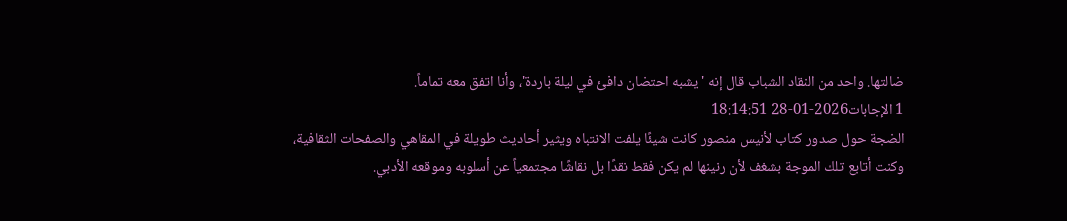ضالتها. واحد من النقاد الشباب قال إنه 'يشبه احتضان دافئ في ليلة باردة'، وأنا اتفق معه تماماً.
1 الإجابات2026-01-28 18:14:51
الضجة حول صدور كتاب لأنيس منصور كانت شيئًا يلفت الانتباه ويثير أحاديث طويلة في المقاهي والصفحات الثقافية، وكنت أتابع تلك الموجة بشغف لأن رنينها لم يكن فقط نقدًا بل نقاشًا مجتمعياً عن أسلوبه وموقعه الأدبي.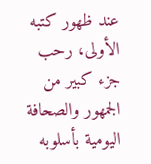عند ظهور كتبه الأولى، رحب جزء كبير من الجمهور والصحافة اليومية بأسلوبه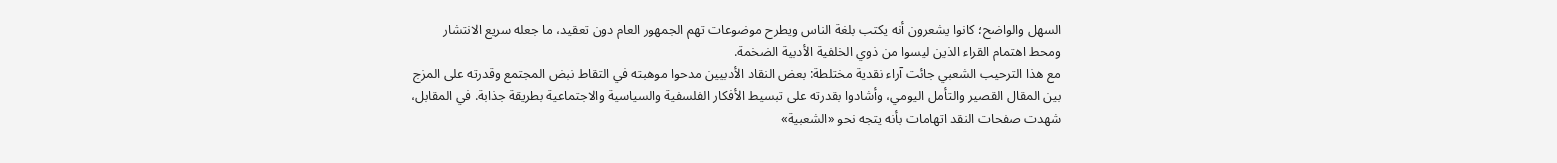السهل والواضح؛ كانوا يشعرون أنه يكتب بلغة الناس ويطرح موضوعات تهم الجمهور العام دون تعقيد، ما جعله سريع الانتشار ومحط اهتمام القراء الذين ليسوا من ذوي الخلفية الأدبية الضخمة.
مع هذا الترحيب الشعبي جائت آراء نقدية مختلطة: بعض النقاد الأدبيين مدحوا موهبته في التقاط نبض المجتمع وقدرته على المزج بين المقال القصير والتأمل اليومي، وأشادوا بقدرته على تبسيط الأفكار الفلسفية والسياسية والاجتماعية بطريقة جذابة. في المقابل، شهدت صفحات النقد اتهامات بأنه يتجه نحو «الشعبية»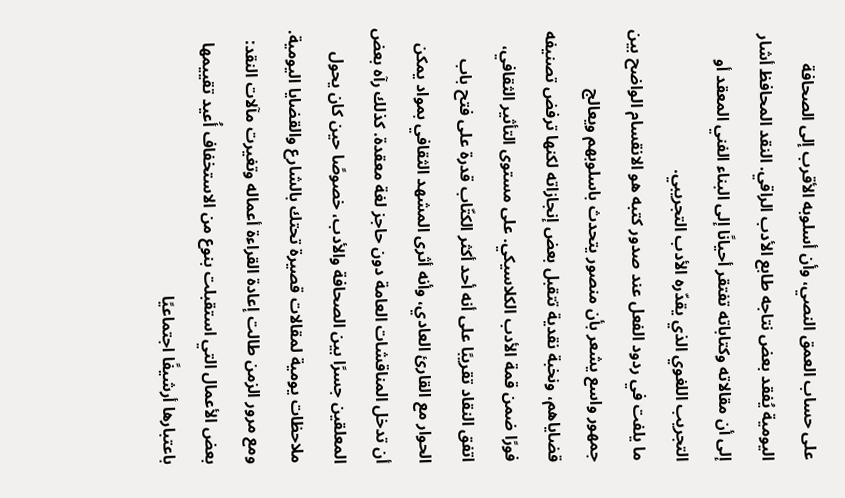على حساب العمق النصي، وأن أسلوبه الأقرب إلى الصحافة اليومية يُفقد بعض نتاجه طابع الأدب الراقي. النقد المحافظ أشار إلى أن مقالاته وكتاباته تفتقر أحيانًا إلى البناء الفني المعقد أو التجريب اللغوي الذي يقدّره الأدب التجريبي.
ما يلفت في ردود الفعل عند صدور كتبه هو الانقسام الواضح بين جمهور واسع يشعر بأن منصور يتحدث باسلوبهم ويعالج قضاياهم، ونخبة نقدية تتقبل بعض إنجازاته لكنها ترفض تصنيفه فورًا ضمن قمة الأدب الكلاسيكي. على مستوى التأثير الثقافي، اتفق النقاد تقريبًا على أنه أحد أكثر الكتّاب قدرة على فتح باب الحوار مع القارئ العادي، وأنه أثرى المشهد الثقافي بمواد يمكن أن تدخل المناقشات العامة دون حاجز لغة معقدة. كذلك رآه بعض المعلقين جسرًا بين الصحافة والأدب، خصوصًا حين كان يحول ملاحظات يومية لمقالات قصيرة تحتك بالشارع والقضايا اليومية.
ومع مرور الزمن طالت إعادة القراءة أعماله وتغيرت مآلات النقد: بعض الأعمال التي استقبلت بنوع من الاستخفاف أُعيد تقييمها باعتبارها أرشيفًا اجتماعيًا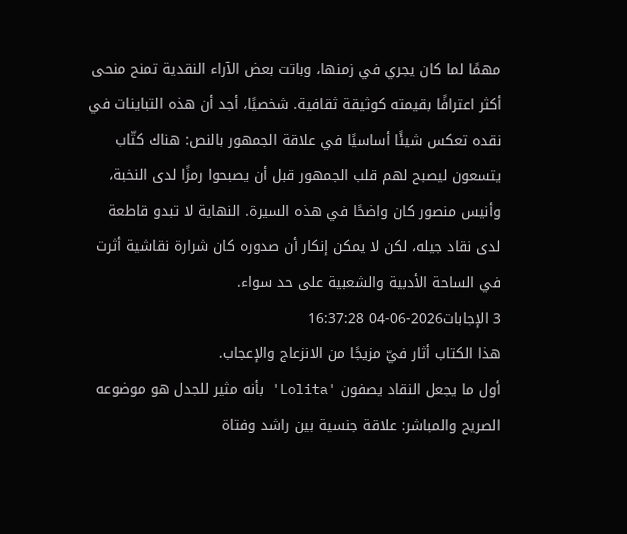مهمًا لما كان يجري في زمنها، وباتت بعض الآراء النقدية تمنح منحى أكثر اعترافًا بقيمته كوثيقة ثقافية. شخصيًا، أجد أن هذه التباينات في نقده تعكس شيئًا أساسيًا في علاقة الجمهور بالنص: هناك كتّاب يتسعون ليصبح لهم قلب الجمهور قبل أن يصبحوا رمزًا لدى النخبة، وأنيس منصور كان واضحًا في هذه السيرة. النهاية لا تبدو قاطعة لدى نقاد جيله، لكن لا يمكن إنكار أن صدوره كان شرارة نقاشية أثرت في الساحة الأدبية والشعبية على حد سواء.
3 الإجابات2026-06-04 16:37:28
هذا الكتاب أثار فيّ مزيجًا من الانزعاج والإعجاب.
أول ما يجعل النقاد يصفون 'Lolita' بأنه مثير للجدل هو موضوعه الصريح والمباشر: علاقة جنسية بين راشد وفتاة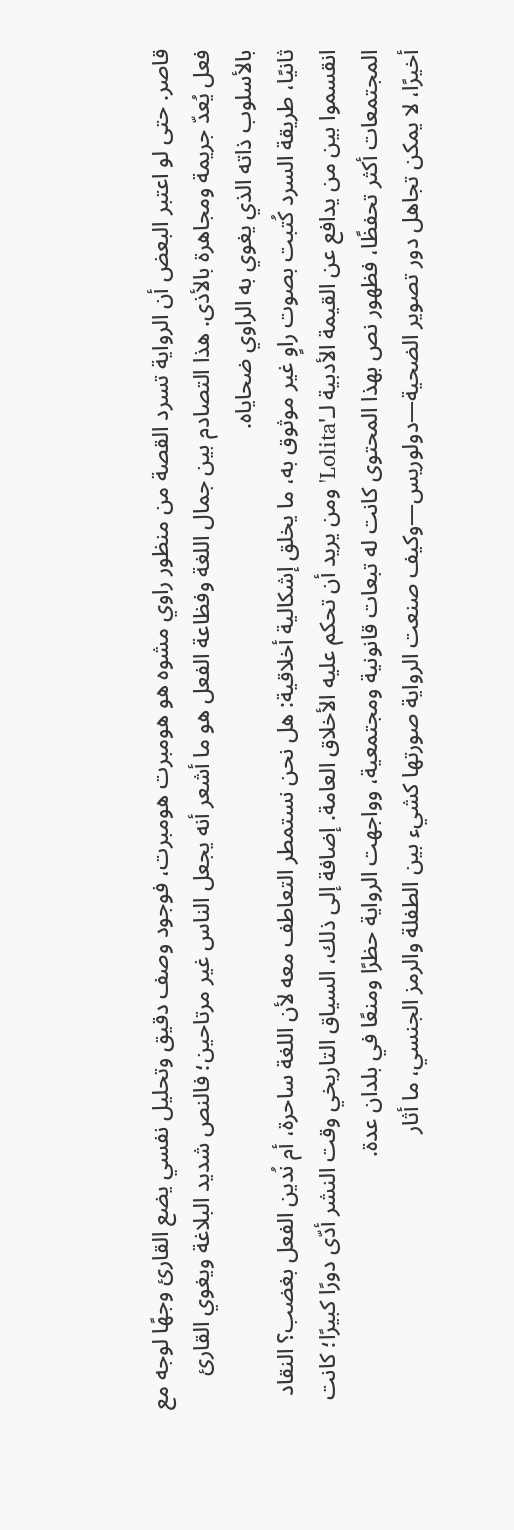قاصر. حتى لو اعتبر البعض أن الرواية تسرد القصة من منظور راوي مشوه هو هومبرت هومبرت، فوجود وصف دقيق وتحليل نفسي يضع القارئ وجهًا لوجه مع فعل يُعدّ جريمة ومجاهرة بالأذى. هذا التصادم بين جمال اللغة وفظاعة الفعل هو ما أشعر أنه يجعل الناس غير مرتاحين؛ فالنص شديد البلاغة ويغوي القارئ بالأسلوب ذاته الذي يغوي به الراوي ضحاياه.
ثانيًا، طريقة السرد كُتبت بصوت راوٍ غير موثوق به، ما يخلق إشكالية أخلاقية: هل نحن نستمطر التعاطف معه لأن اللغة ساحرة، أم نُدين الفعل بغضب؟ النقاد انقسموا بين من يدافع عن القيمة الأدبية لـ'Lolita' ومن يريد أن تحكم عليه الأخلاق العامة. إضافة إلى ذلك، السياق التاريخي وقت النشر أدّى دورًا كبيرًا؛ كانت المجتمعات أكثر تحفظًا، فظهور نص بهذا المحتوى كانت له تبعات قانونية ومجتمعية، وواجهت الرواية حظرًا ومنعًا في بلدان عدة.
أخيرًا، لا يمكن تجاهل دور تصوير الضحية—دولوريس—وكيف صنعت الرواية صورتها كشيء بين الطفلة والرمز الجنسي، ما أثار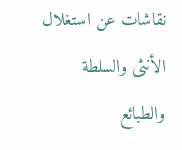نقاشات عن استغلال الأنثى والسلطة والطبائع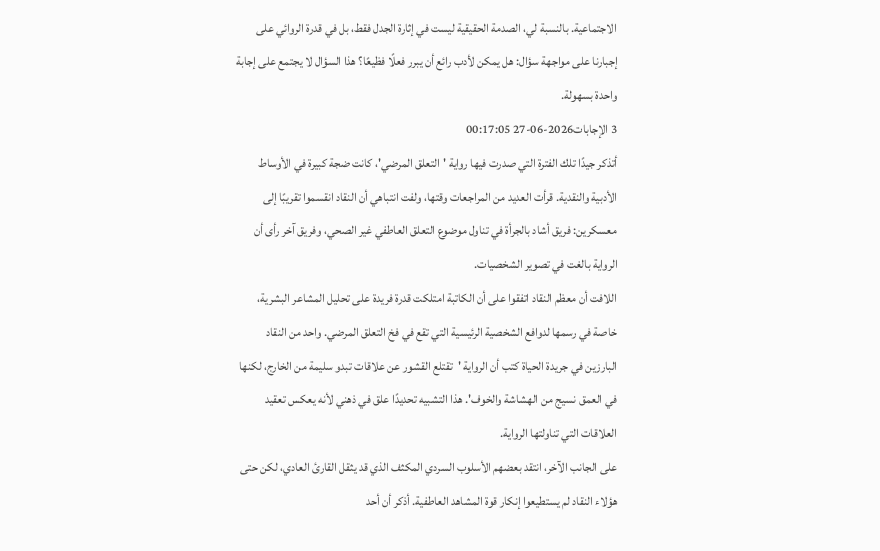الاجتماعية. بالنسبة لي، الصدمة الحقيقية ليست في إثارة الجدل فقط، بل في قدرة الروائي على إجبارنا على مواجهة سؤال: هل يمكن لأدب رائع أن يبرر فعلًا فظيعًا؟ هذا السؤال لا يجتمع على إجابة واحدة بسهولة.
3 الإجابات2026-06-27 00:17:05
أتذكر جيدًا تلك الفترة التي صدرت فيها رواية 'التعلق المرضي'، كانت ضجة كبيرة في الأوساط الأدبية والنقدية. قرأت العديد من المراجعات وقتها، ولفت انتباهي أن النقاد انقسموا تقريبًا إلى معسكرين: فريق أشاد بالجرأة في تناول موضوع التعلق العاطفي غير الصحي، وفريق آخر رأى أن الرواية بالغت في تصوير الشخصيات.
اللافت أن معظم النقاد اتفقوا على أن الكاتبة امتلكت قدرة فريدة على تحليل المشاعر البشرية، خاصة في رسمها لدوافع الشخصية الرئيسية التي تقع في فخ التعلق المرضي. واحد من النقاد البارزين في جريدة الحياة كتب أن الرواية 'تقتلع القشور عن علاقات تبدو سليمة من الخارج، لكنها في العمق نسيج من الهشاشة والخوف'. هذا التشبيه تحديدًا علق في ذهني لأنه يعكس تعقيد العلاقات التي تناولتها الرواية.
على الجانب الآخر، انتقد بعضهم الأسلوب السردي المكثف الذي قد يثقل القارئ العادي، لكن حتى هؤلاء النقاد لم يستطيعوا إنكار قوة المشاهد العاطفية. أذكر أن أحد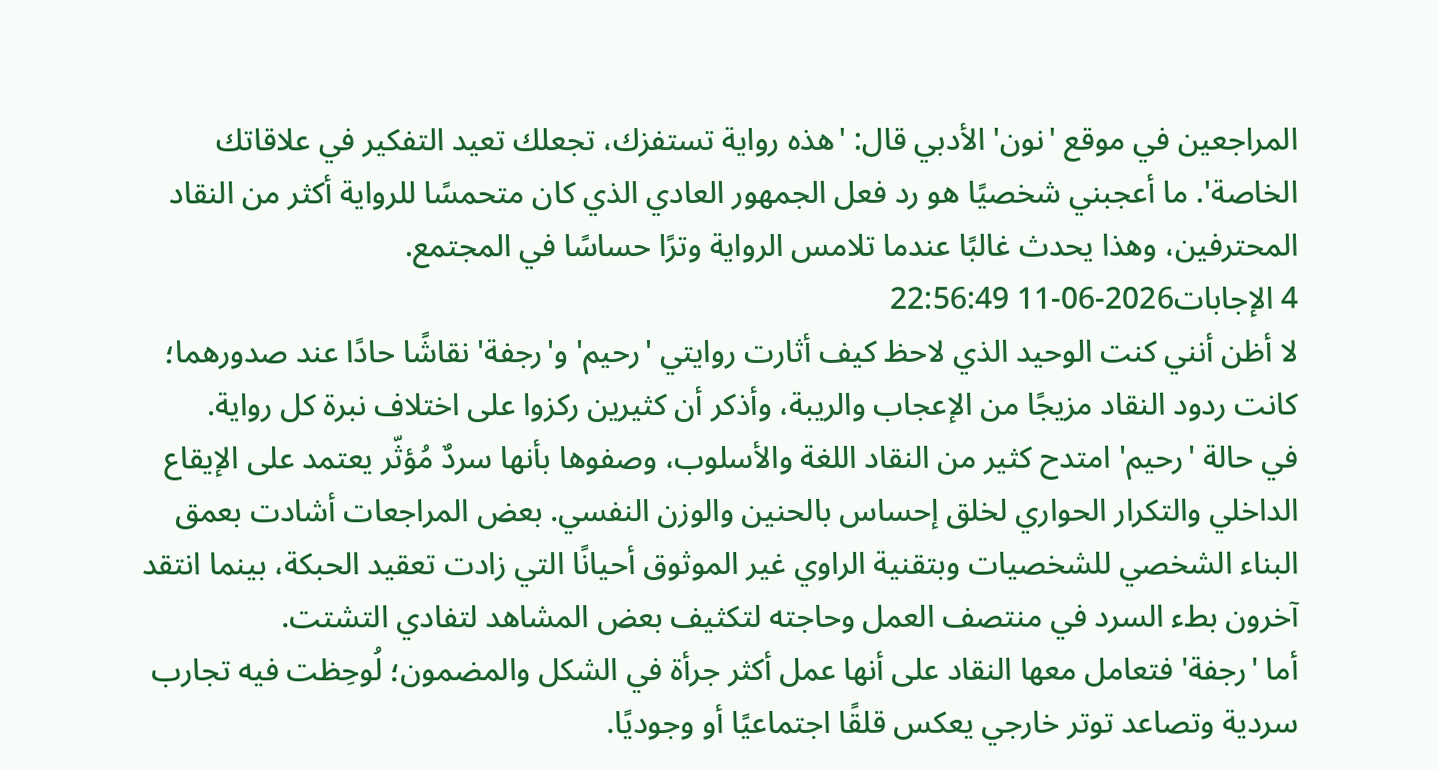المراجعين في موقع 'نون' الأدبي قال: 'هذه رواية تستفزك، تجعلك تعيد التفكير في علاقاتك الخاصة'. ما أعجبني شخصيًا هو رد فعل الجمهور العادي الذي كان متحمسًا للرواية أكثر من النقاد المحترفين، وهذا يحدث غالبًا عندما تلامس الرواية وترًا حساسًا في المجتمع.
4 الإجابات2026-06-11 22:56:49
لا أظن أنني كنت الوحيد الذي لاحظ كيف أثارت روايتي 'رحيم' و'رجفة' نقاشًا حادًا عند صدورهما؛ كانت ردود النقاد مزيجًا من الإعجاب والريبة، وأذكر أن كثيرين ركزوا على اختلاف نبرة كل رواية.
في حالة 'رحيم' امتدح كثير من النقاد اللغة والأسلوب، وصفوها بأنها سردٌ مُؤثّر يعتمد على الإيقاع الداخلي والتكرار الحواري لخلق إحساس بالحنين والوزن النفسي. بعض المراجعات أشادت بعمق البناء الشخصي للشخصيات وبتقنية الراوي غير الموثوق أحيانًا التي زادت تعقيد الحبكة، بينما انتقد آخرون بطء السرد في منتصف العمل وحاجته لتكثيف بعض المشاهد لتفادي التشتت.
أما 'رجفة' فتعامل معها النقاد على أنها عمل أكثر جرأة في الشكل والمضمون؛ لُوحِظت فيه تجارب سردية وتصاعد توتر خارجي يعكس قلقًا اجتماعيًا أو وجوديًا.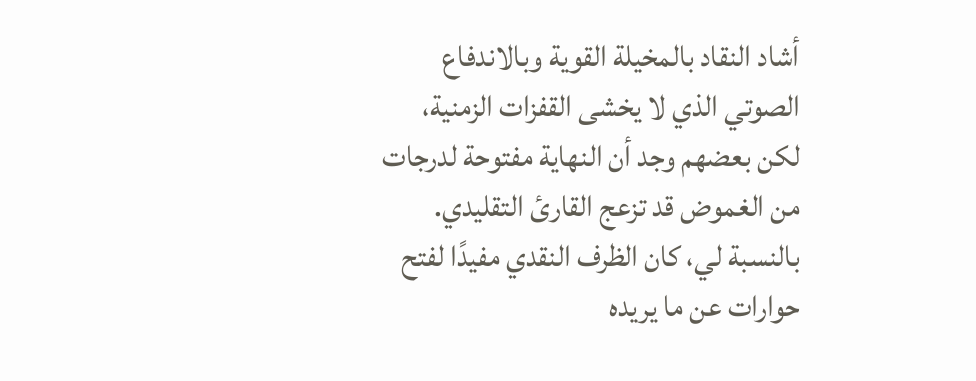أشاد النقاد بالمخيلة القوية وبالاندفاع الصوتي الذي لا يخشى القفزات الزمنية، لكن بعضهم وجد أن النهاية مفتوحة لدرجات من الغموض قد تزعج القارئ التقليدي. بالنسبة لي، كان الظرف النقدي مفيدًا لفتح حوارات عن ما يريده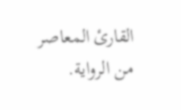القارئ المعاصر من الرواية.